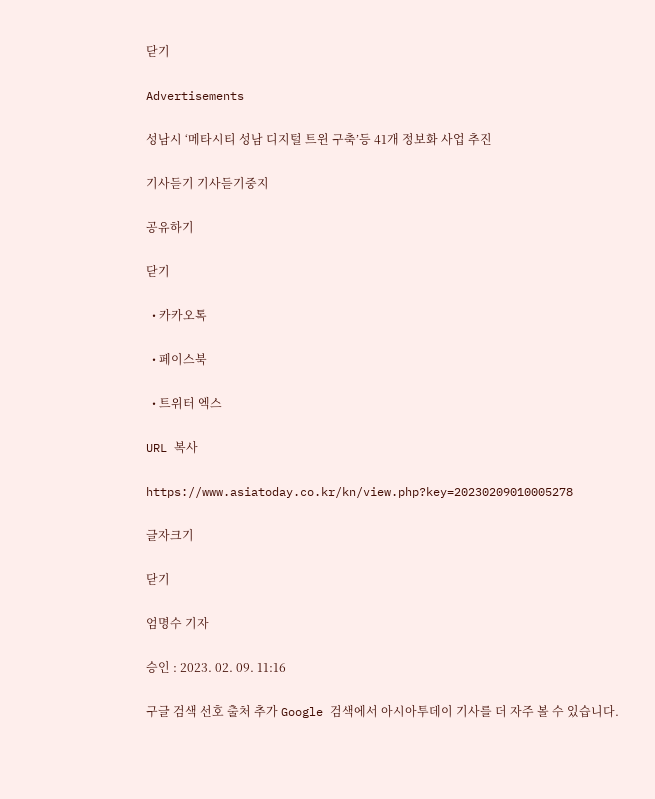닫기

Advertisements

성남시 ‘메타시티 성남 디지털 트윈 구축’등 41개 정보화 사업 추진

기사듣기 기사듣기중지

공유하기

닫기

  • 카카오톡

  • 페이스북

  • 트위터 엑스

URL 복사

https://www.asiatoday.co.kr/kn/view.php?key=20230209010005278

글자크기

닫기

엄명수 기자

승인 : 2023. 02. 09. 11:16

구글 검색 선호 출처 추가 Google 검색에서 아시아투데이 기사를 더 자주 볼 수 있습니다.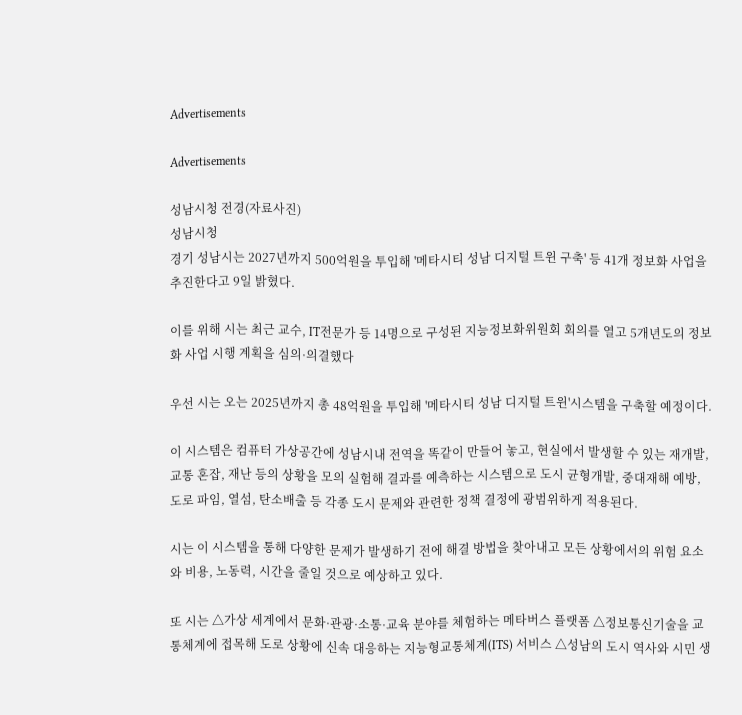Advertisements

Advertisements

성남시청 전경(자료사진)
성남시청
경기 성남시는 2027년까지 500억원을 투입해 '메타시티 성남 디지털 트윈 구축' 등 41개 정보화 사업을 추진한다고 9일 밝혔다.

이를 위해 시는 최근 교수, IT전문가 등 14명으로 구성된 지능정보화위원회 회의를 열고 5개년도의 정보화 사업 시행 계획을 심의·의결했다

우선 시는 오는 2025년까지 총 48억원을 투입해 '메타시티 성남 디지털 트윈'시스템을 구축할 예정이다.

이 시스템은 컴퓨터 가상공간에 성남시내 전역을 똑같이 만들어 놓고, 현실에서 발생할 수 있는 재개발, 교통 혼잡, 재난 등의 상황을 모의 실험해 결과를 예측하는 시스템으로 도시 균형개발, 중대재해 예방, 도로 파임, 열섬, 탄소배출 등 각종 도시 문제와 관련한 정책 결정에 광범위하게 적용된다.

시는 이 시스템을 통해 다양한 문제가 발생하기 전에 해결 방법을 찾아내고 모든 상황에서의 위험 요소와 비용, 노동력, 시간을 줄일 것으로 예상하고 있다.

또 시는 △가상 세계에서 문화·관광·소통·교육 분야를 체험하는 메타버스 플랫폼 △정보통신기술을 교통체계에 접목해 도로 상황에 신속 대응하는 지능형교통체계(ITS) 서비스 △성남의 도시 역사와 시민 생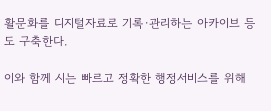활문화를 디지털자료로 기록·관리하는 아카이브 등도 구축한다.

이와 함께 시는 빠르고 정확한 행정서비스를 위해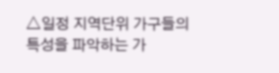△일정 지역단위 가구들의 특성을 파악하는 가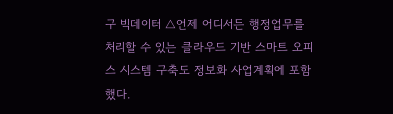구 빅데이터 △언제 어디서든 행정업무를 처리할 수 있는 클라우드 기반 스마트 오피스 시스템 구축도 정보화 사업계획에 포함했다.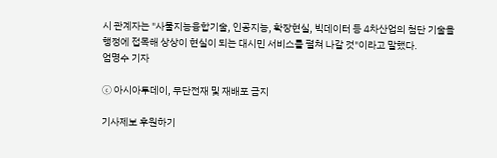시 관계자는 "사물지능융합기술, 인공지능, 확장현실, 빅데이터 등 4차산업의 첨단 기술을 행정에 접목해 상상이 현실이 되는 대시민 서비스를 펼쳐 나갈 것"이라고 말했다.
엄명수 기자

ⓒ 아시아투데이, 무단전재 및 재배포 금지

기사제보 후원하기